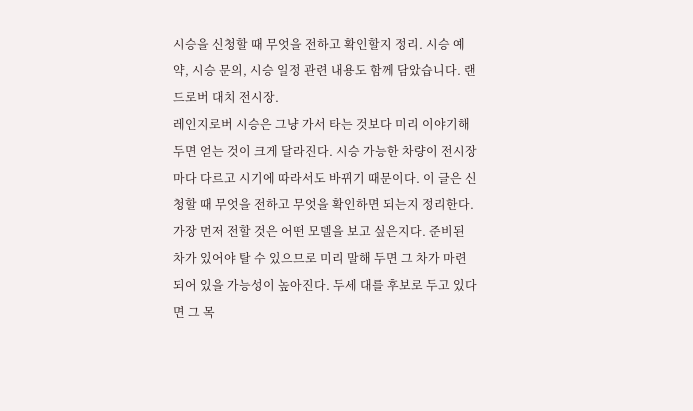시승을 신청할 때 무엇을 전하고 확인할지 정리. 시승 예약, 시승 문의, 시승 일정 관련 내용도 함께 담았습니다. 랜드로버 대치 전시장.
레인지로버 시승은 그냥 가서 타는 것보다 미리 이야기해 두면 얻는 것이 크게 달라진다. 시승 가능한 차량이 전시장마다 다르고 시기에 따라서도 바뀌기 때문이다. 이 글은 신청할 때 무엇을 전하고 무엇을 확인하면 되는지 정리한다.
가장 먼저 전할 것은 어떤 모델을 보고 싶은지다. 준비된 차가 있어야 탈 수 있으므로 미리 말해 두면 그 차가 마련되어 있을 가능성이 높아진다. 두세 대를 후보로 두고 있다면 그 목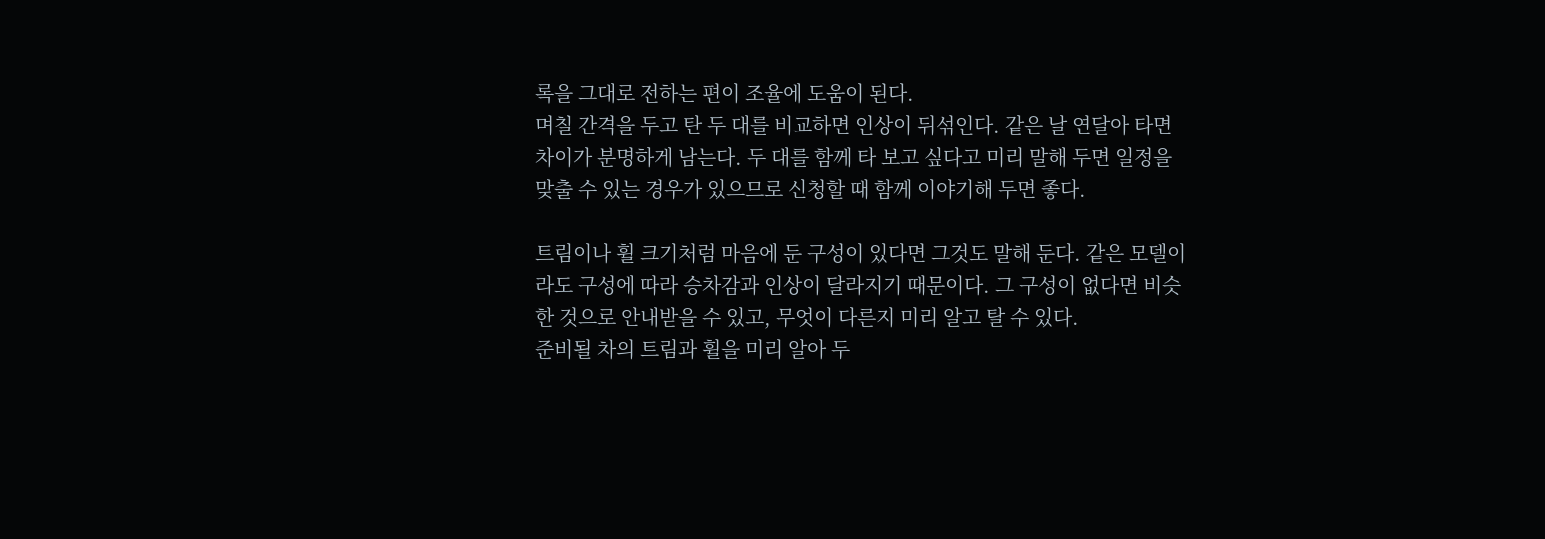록을 그대로 전하는 편이 조율에 도움이 된다.
며칠 간격을 두고 탄 두 대를 비교하면 인상이 뒤섞인다. 같은 날 연달아 타면 차이가 분명하게 남는다. 두 대를 함께 타 보고 싶다고 미리 말해 두면 일정을 맞출 수 있는 경우가 있으므로 신청할 때 함께 이야기해 두면 좋다.

트림이나 휠 크기처럼 마음에 둔 구성이 있다면 그것도 말해 둔다. 같은 모델이라도 구성에 따라 승차감과 인상이 달라지기 때문이다. 그 구성이 없다면 비슷한 것으로 안내받을 수 있고, 무엇이 다른지 미리 알고 탈 수 있다.
준비될 차의 트림과 휠을 미리 알아 두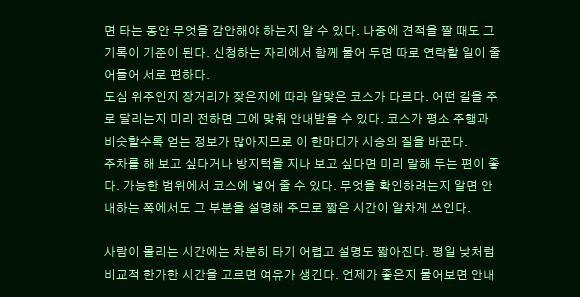면 타는 동안 무엇을 감안해야 하는지 알 수 있다. 나중에 견적을 짤 때도 그 기록이 기준이 된다. 신청하는 자리에서 함께 물어 두면 따로 연락할 일이 줄어들어 서로 편하다.
도심 위주인지 장거리가 잦은지에 따라 알맞은 코스가 다르다. 어떤 길을 주로 달리는지 미리 전하면 그에 맞춰 안내받을 수 있다. 코스가 평소 주행과 비슷할수록 얻는 정보가 많아지므로 이 한마디가 시승의 질을 바꾼다.
주차를 해 보고 싶다거나 방지턱을 지나 보고 싶다면 미리 말해 두는 편이 좋다. 가능한 범위에서 코스에 넣어 줄 수 있다. 무엇을 확인하려는지 알면 안내하는 쪽에서도 그 부분을 설명해 주므로 짧은 시간이 알차게 쓰인다.

사람이 몰리는 시간에는 차분히 타기 어렵고 설명도 짧아진다. 평일 낮처럼 비교적 한가한 시간을 고르면 여유가 생긴다. 언제가 좋은지 물어보면 안내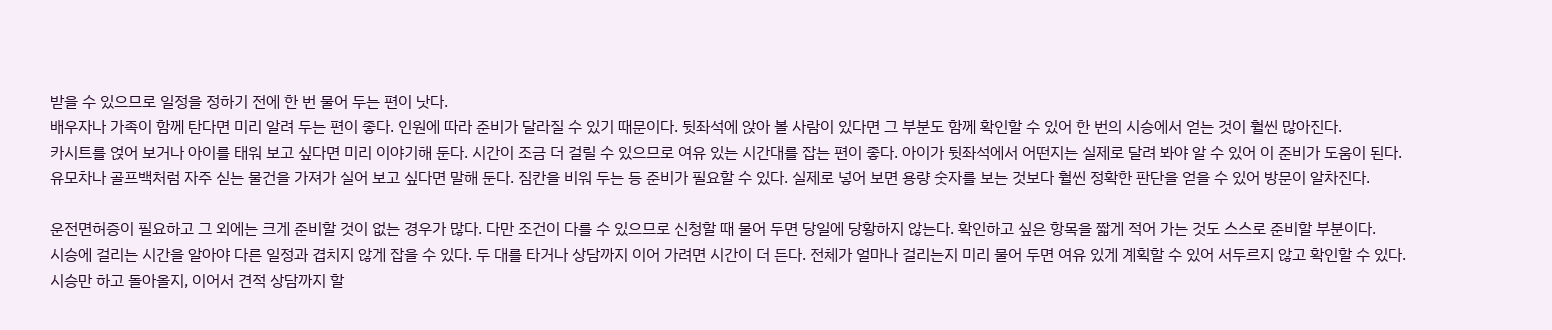받을 수 있으므로 일정을 정하기 전에 한 번 물어 두는 편이 낫다.
배우자나 가족이 함께 탄다면 미리 알려 두는 편이 좋다. 인원에 따라 준비가 달라질 수 있기 때문이다. 뒷좌석에 앉아 볼 사람이 있다면 그 부분도 함께 확인할 수 있어 한 번의 시승에서 얻는 것이 훨씬 많아진다.
카시트를 얹어 보거나 아이를 태워 보고 싶다면 미리 이야기해 둔다. 시간이 조금 더 걸릴 수 있으므로 여유 있는 시간대를 잡는 편이 좋다. 아이가 뒷좌석에서 어떤지는 실제로 달려 봐야 알 수 있어 이 준비가 도움이 된다.
유모차나 골프백처럼 자주 싣는 물건을 가져가 실어 보고 싶다면 말해 둔다. 짐칸을 비워 두는 등 준비가 필요할 수 있다. 실제로 넣어 보면 용량 숫자를 보는 것보다 훨씬 정확한 판단을 얻을 수 있어 방문이 알차진다.

운전면허증이 필요하고 그 외에는 크게 준비할 것이 없는 경우가 많다. 다만 조건이 다를 수 있으므로 신청할 때 물어 두면 당일에 당황하지 않는다. 확인하고 싶은 항목을 짧게 적어 가는 것도 스스로 준비할 부분이다.
시승에 걸리는 시간을 알아야 다른 일정과 겹치지 않게 잡을 수 있다. 두 대를 타거나 상담까지 이어 가려면 시간이 더 든다. 전체가 얼마나 걸리는지 미리 물어 두면 여유 있게 계획할 수 있어 서두르지 않고 확인할 수 있다.
시승만 하고 돌아올지, 이어서 견적 상담까지 할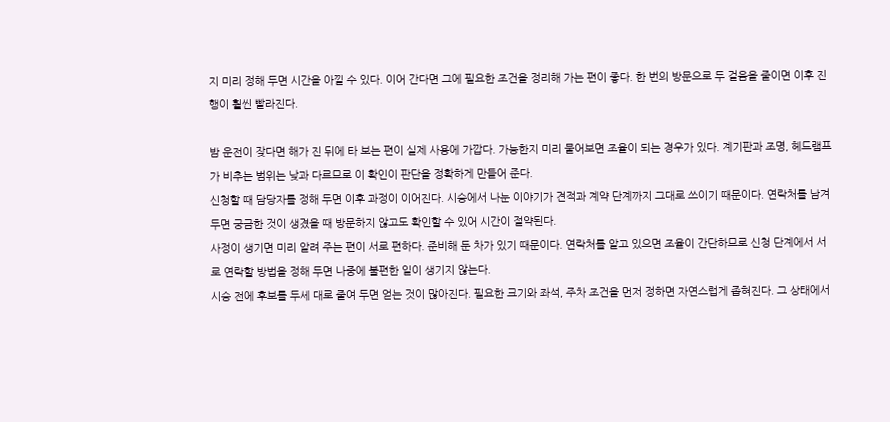지 미리 정해 두면 시간을 아낄 수 있다. 이어 간다면 그에 필요한 조건을 정리해 가는 편이 좋다. 한 번의 방문으로 두 걸음을 줄이면 이후 진행이 훨씬 빨라진다.

밤 운전이 잦다면 해가 진 뒤에 타 보는 편이 실제 사용에 가깝다. 가능한지 미리 물어보면 조율이 되는 경우가 있다. 계기판과 조명, 헤드램프가 비추는 범위는 낮과 다르므로 이 확인이 판단을 정확하게 만들어 준다.
신청할 때 담당자를 정해 두면 이후 과정이 이어진다. 시승에서 나눈 이야기가 견적과 계약 단계까지 그대로 쓰이기 때문이다. 연락처를 남겨 두면 궁금한 것이 생겼을 때 방문하지 않고도 확인할 수 있어 시간이 절약된다.
사정이 생기면 미리 알려 주는 편이 서로 편하다. 준비해 둔 차가 있기 때문이다. 연락처를 알고 있으면 조율이 간단하므로 신청 단계에서 서로 연락할 방법을 정해 두면 나중에 불편한 일이 생기지 않는다.
시승 전에 후보를 두세 대로 줄여 두면 얻는 것이 많아진다. 필요한 크기와 좌석, 주차 조건을 먼저 정하면 자연스럽게 좁혀진다. 그 상태에서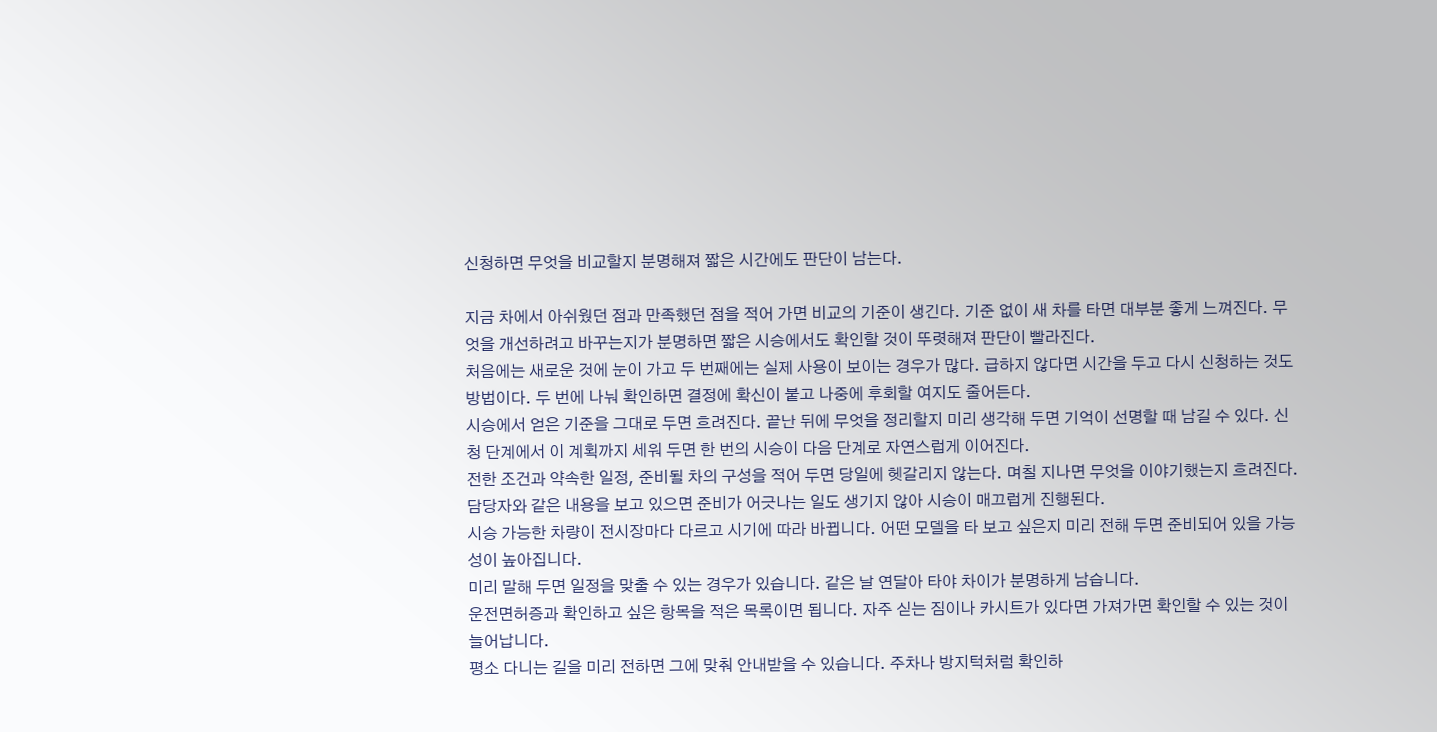신청하면 무엇을 비교할지 분명해져 짧은 시간에도 판단이 남는다.

지금 차에서 아쉬웠던 점과 만족했던 점을 적어 가면 비교의 기준이 생긴다. 기준 없이 새 차를 타면 대부분 좋게 느껴진다. 무엇을 개선하려고 바꾸는지가 분명하면 짧은 시승에서도 확인할 것이 뚜렷해져 판단이 빨라진다.
처음에는 새로운 것에 눈이 가고 두 번째에는 실제 사용이 보이는 경우가 많다. 급하지 않다면 시간을 두고 다시 신청하는 것도 방법이다. 두 번에 나눠 확인하면 결정에 확신이 붙고 나중에 후회할 여지도 줄어든다.
시승에서 얻은 기준을 그대로 두면 흐려진다. 끝난 뒤에 무엇을 정리할지 미리 생각해 두면 기억이 선명할 때 남길 수 있다. 신청 단계에서 이 계획까지 세워 두면 한 번의 시승이 다음 단계로 자연스럽게 이어진다.
전한 조건과 약속한 일정, 준비될 차의 구성을 적어 두면 당일에 헷갈리지 않는다. 며칠 지나면 무엇을 이야기했는지 흐려진다. 담당자와 같은 내용을 보고 있으면 준비가 어긋나는 일도 생기지 않아 시승이 매끄럽게 진행된다.
시승 가능한 차량이 전시장마다 다르고 시기에 따라 바뀝니다. 어떤 모델을 타 보고 싶은지 미리 전해 두면 준비되어 있을 가능성이 높아집니다.
미리 말해 두면 일정을 맞출 수 있는 경우가 있습니다. 같은 날 연달아 타야 차이가 분명하게 남습니다.
운전면허증과 확인하고 싶은 항목을 적은 목록이면 됩니다. 자주 싣는 짐이나 카시트가 있다면 가져가면 확인할 수 있는 것이 늘어납니다.
평소 다니는 길을 미리 전하면 그에 맞춰 안내받을 수 있습니다. 주차나 방지턱처럼 확인하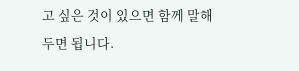고 싶은 것이 있으면 함께 말해 두면 됩니다.